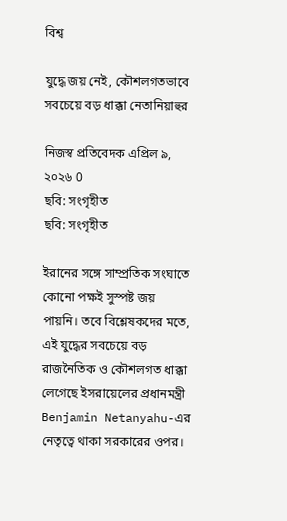বিশ্ব

যুদ্ধে জয় নেই, কৌশলগতভাবে সবচেয়ে বড় ধাক্কা নেতানিয়াহুর

নিজস্ব প্রতিবেদক এপ্রিল ৯, ২০২৬ 0
ছবি: সংগৃহীত
ছবি: সংগৃহীত

ইরানের সঙ্গে সাম্প্রতিক সংঘাতে কোনো পক্ষই সুস্পষ্ট জয় পায়নি। তবে বিশ্লেষকদের মতে, এই যুদ্ধের সবচেয়ে বড় রাজনৈতিক ও কৌশলগত ধাক্কা লেগেছে ইসরায়েলের প্রধানমন্ত্রী Benjamin Netanyahu-এর নেতৃত্বে থাকা সরকারের ওপর।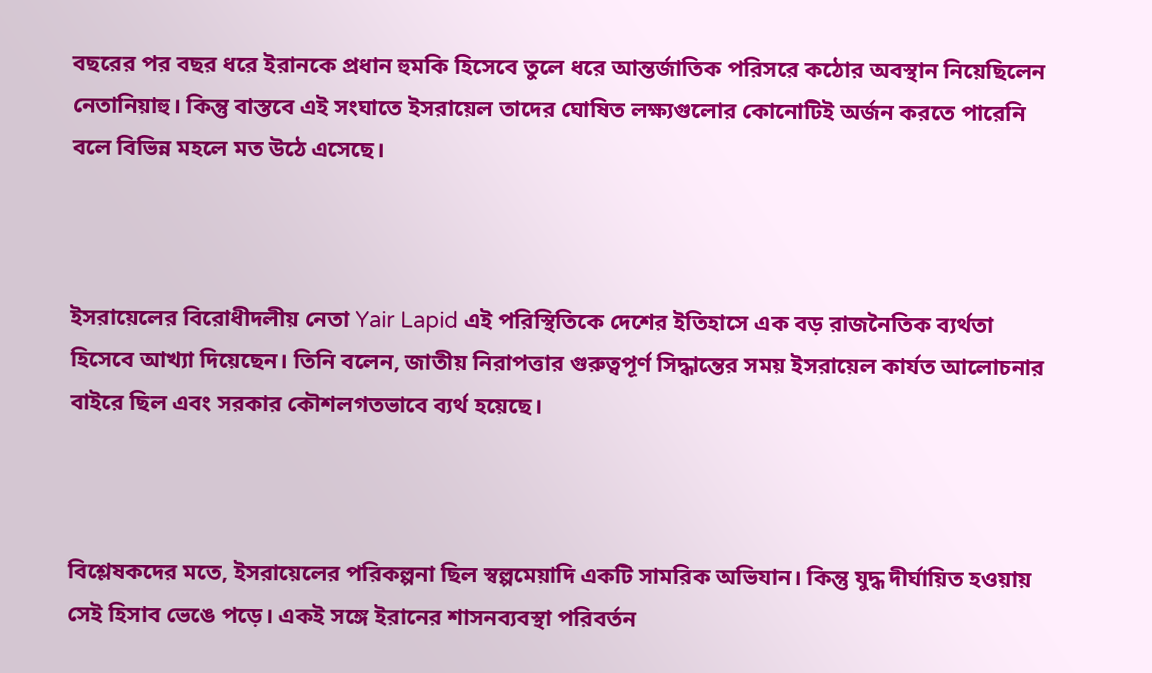বছরের পর বছর ধরে ইরানকে প্রধান হুমকি হিসেবে তুলে ধরে আন্তর্জাতিক পরিসরে কঠোর অবস্থান নিয়েছিলেন নেতানিয়াহু। কিন্তু বাস্তবে এই সংঘাতে ইসরায়েল তাদের ঘোষিত লক্ষ্যগুলোর কোনোটিই অর্জন করতে পারেনি বলে বিভিন্ন মহলে মত উঠে এসেছে।



ইসরায়েলের বিরোধীদলীয় নেতা Yair Lapid এই পরিস্থিতিকে দেশের ইতিহাসে এক বড় রাজনৈতিক ব্যর্থতা হিসেবে আখ্যা দিয়েছেন। তিনি বলেন, জাতীয় নিরাপত্তার গুরুত্বপূর্ণ সিদ্ধান্তের সময় ইসরায়েল কার্যত আলোচনার বাইরে ছিল এবং সরকার কৌশলগতভাবে ব্যর্থ হয়েছে।



বিশ্লেষকদের মতে, ইসরায়েলের পরিকল্পনা ছিল স্বল্পমেয়াদি একটি সামরিক অভিযান। কিন্তু যুদ্ধ দীর্ঘায়িত হওয়ায় সেই হিসাব ভেঙে পড়ে। একই সঙ্গে ইরানের শাসনব্যবস্থা পরিবর্তন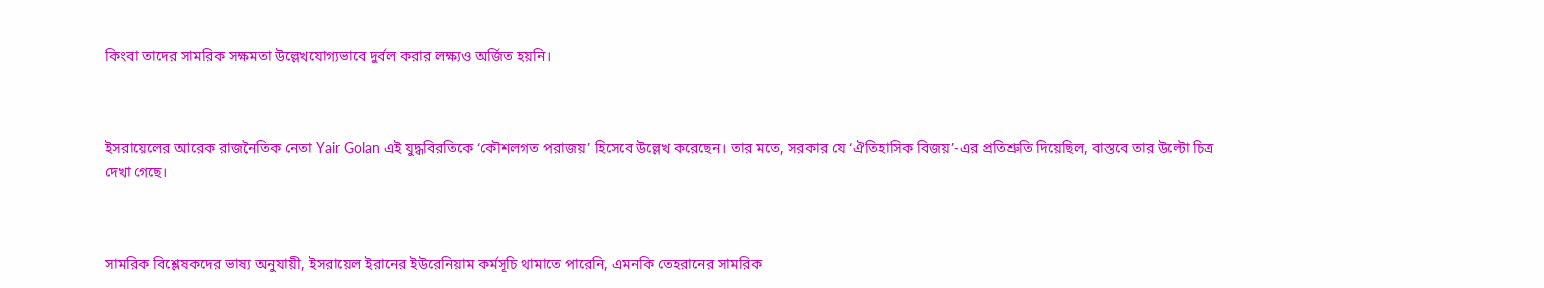কিংবা তাদের সামরিক সক্ষমতা উল্লেখযোগ্যভাবে দুর্বল করার লক্ষ্যও অর্জিত হয়নি।



ইসরায়েলের আরেক রাজনৈতিক নেতা Yair Golan এই যুদ্ধবিরতিকে ‘কৌশলগত পরাজয়’ হিসেবে উল্লেখ করেছেন। তার মতে, সরকার যে ‘ঐতিহাসিক বিজয়’-এর প্রতিশ্রুতি দিয়েছিল, বাস্তবে তার উল্টো চিত্র দেখা গেছে।



সামরিক বিশ্লেষকদের ভাষ্য অনুযায়ী, ইসরায়েল ইরানের ইউরেনিয়াম কর্মসূচি থামাতে পারেনি, এমনকি তেহরানের সামরিক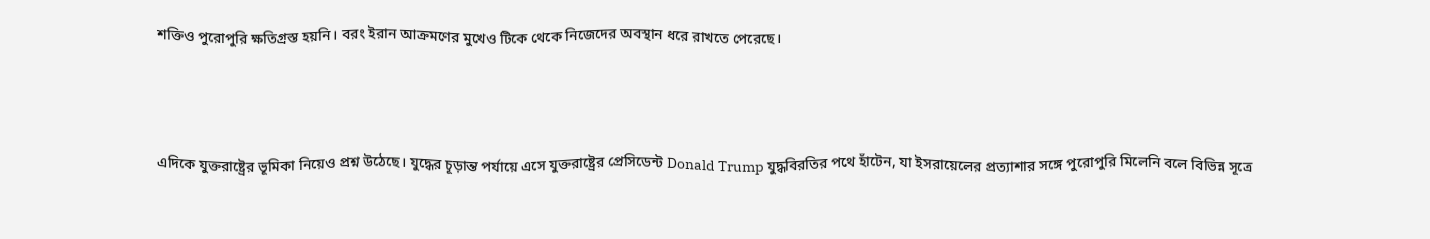শক্তিও পুরোপুরি ক্ষতিগ্রস্ত হয়নি। বরং ইরান আক্রমণের মুখেও টিকে থেকে নিজেদের অবস্থান ধরে রাখতে পেরেছে।



এদিকে যুক্তরাষ্ট্রের ভূমিকা নিয়েও প্রশ্ন উঠেছে। যুদ্ধের চূড়ান্ত পর্যায়ে এসে যুক্তরাষ্ট্রের প্রেসিডেন্ট Donald Trump যুদ্ধবিরতির পথে হাঁটেন, যা ইসরায়েলের প্রত্যাশার সঙ্গে পুরোপুরি মিলেনি বলে বিভিন্ন সূত্রে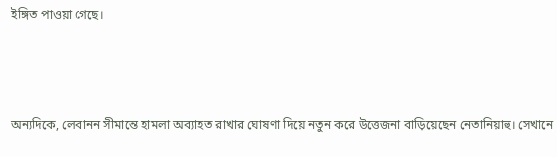ইঙ্গিত পাওয়া গেছে।



অন্যদিকে, লেবানন সীমান্তে হামলা অব্যাহত রাখার ঘোষণা দিয়ে নতুন করে উত্তেজনা বাড়িয়েছেন নেতানিয়াহু। সেখানে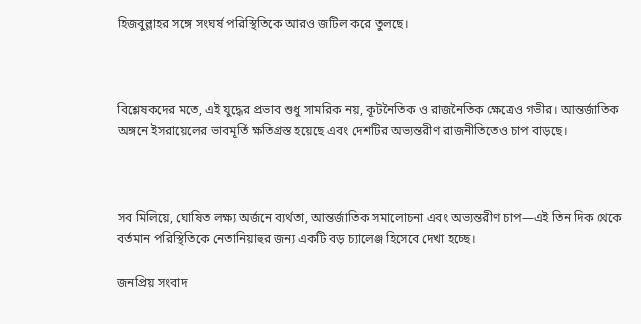হিজবুল্লাহর সঙ্গে সংঘর্ষ পরিস্থিতিকে আরও জটিল করে তুলছে।



বিশ্লেষকদের মতে, এই যুদ্ধের প্রভাব শুধু সামরিক নয়, কূটনৈতিক ও রাজনৈতিক ক্ষেত্রেও গভীর। আন্তর্জাতিক অঙ্গনে ইসরায়েলের ভাবমূর্তি ক্ষতিগ্রস্ত হয়েছে এবং দেশটির অভ্যন্তরীণ রাজনীতিতেও চাপ বাড়ছে।



সব মিলিয়ে, ঘোষিত লক্ষ্য অর্জনে ব্যর্থতা, আন্তর্জাতিক সমালোচনা এবং অভ্যন্তরীণ চাপ—এই তিন দিক থেকে বর্তমান পরিস্থিতিকে নেতানিয়াহুর জন্য একটি বড় চ্যালেঞ্জ হিসেবে দেখা হচ্ছে।

জনপ্রিয় সংবাদ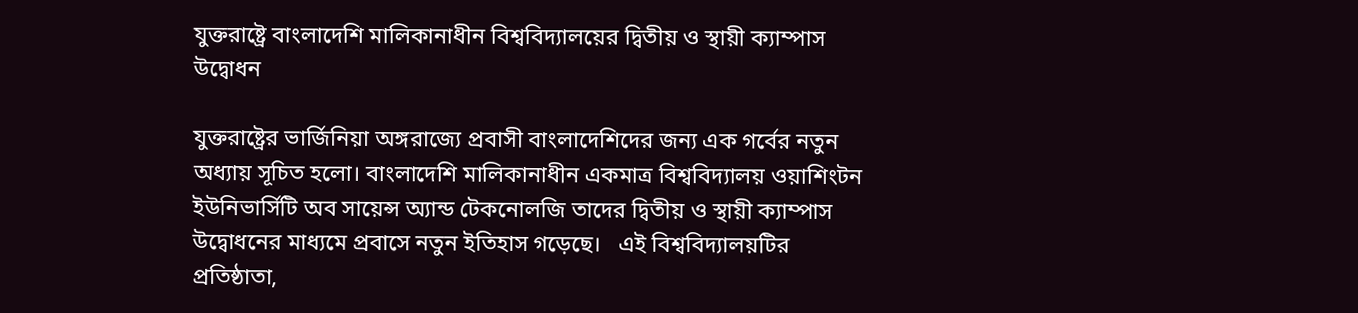যুক্তরাষ্ট্রে বাংলাদেশি মালিকানাধীন বিশ্ববিদ্যালয়ের দ্বিতীয় ও স্থায়ী ক্যাম্পাস উদ্বোধন

যুক্তরাষ্ট্রের ভার্জিনিয়া অঙ্গরাজ্যে প্রবাসী বাংলাদেশিদের জন্য এক গর্বের নতুন অধ্যায় সূচিত হলো। বাংলাদেশি মালিকানাধীন একমাত্র বিশ্ববিদ্যালয় ওয়াশিংটন ইউনিভার্সিটি অব সায়েন্স অ্যান্ড টেকনোলজি তাদের দ্বিতীয় ও স্থায়ী ক্যাম্পাস উদ্বোধনের মাধ্যমে প্রবাসে নতুন ইতিহাস গড়েছে।   এই বিশ্ববিদ্যালয়টির প্রতিষ্ঠাতা,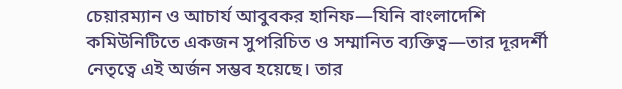চেয়ারম্যান ও আচার্য আবুবকর হানিফ—যিনি বাংলাদেশি কমিউনিটিতে একজন সুপরিচিত ও সম্মানিত ব্যক্তিত্ব—তার দূরদর্শী নেতৃত্বে এই অর্জন সম্ভব হয়েছে। তার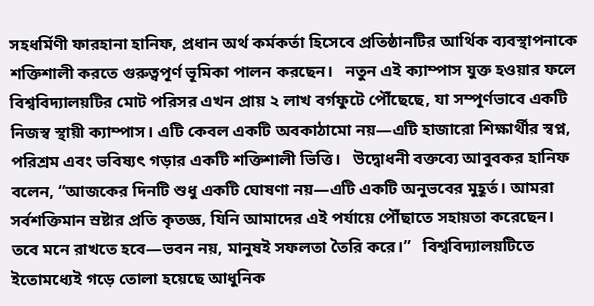সহধর্মিণী ফারহানা হানিফ, প্রধান অর্থ কর্মকর্তা হিসেবে প্রতিষ্ঠানটির আর্থিক ব্যবস্থাপনাকে শক্তিশালী করতে গুরুত্বপূর্ণ ভূমিকা পালন করছেন।   নতুন এই ক্যাম্পাস যুক্ত হওয়ার ফলে বিশ্ববিদ্যালয়টির মোট পরিসর এখন প্রায় ২ লাখ বর্গফুটে পৌঁছেছে, যা সম্পূর্ণভাবে একটি নিজস্ব স্থায়ী ক্যাম্পাস। এটি কেবল একটি অবকাঠামো নয়—এটি হাজারো শিক্ষার্থীর স্বপ্ন, পরিশ্রম এবং ভবিষ্যৎ গড়ার একটি শক্তিশালী ভিত্তি।   উদ্বোধনী বক্তব্যে আবুবকর হানিফ বলেন, “আজকের দিনটি শুধু একটি ঘোষণা নয়—এটি একটি অনুভবের মুহূর্ত। আমরা সর্বশক্তিমান স্রষ্টার প্রতি কৃতজ্ঞ, যিনি আমাদের এই পর্যায়ে পৌঁছাতে সহায়তা করেছেন। তবে মনে রাখতে হবে—ভবন নয়, মানুষই সফলতা তৈরি করে।”   বিশ্ববিদ্যালয়টিতে ইতোমধ্যেই গড়ে তোলা হয়েছে আধুনিক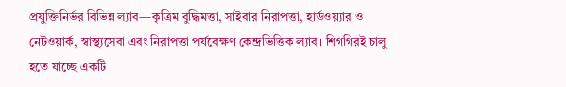প্রযুক্তিনির্ভর বিভিন্ন ল্যাব—কৃত্রিম বুদ্ধিমত্তা, সাইবার নিরাপত্তা, হার্ডওয়্যার ও নেটওয়ার্ক, স্বাস্থ্যসেবা এবং নিরাপত্তা পর্যবেক্ষণ কেন্দ্রভিত্তিক ল্যাব। শিগগিরই চালু হতে যাচ্ছে একটি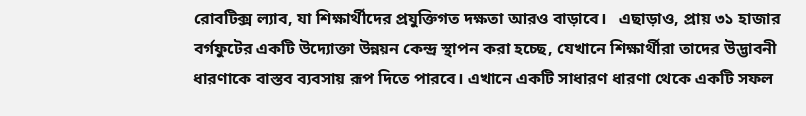রোবটিক্স ল্যাব, যা শিক্ষার্থীদের প্রযুক্তিগত দক্ষতা আরও বাড়াবে।   এছাড়াও, প্রায় ৩১ হাজার বর্গফুটের একটি উদ্যোক্তা উন্নয়ন কেন্দ্র স্থাপন করা হচ্ছে, যেখানে শিক্ষার্থীরা তাদের উদ্ভাবনী ধারণাকে বাস্তব ব্যবসায় রূপ দিতে পারবে। এখানে একটি সাধারণ ধারণা থেকে একটি সফল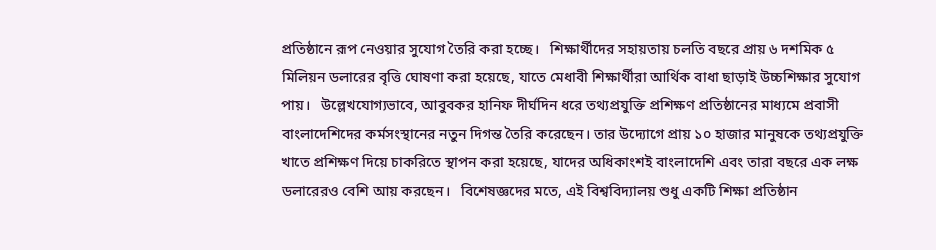প্রতিষ্ঠানে রূপ নেওয়ার সুযোগ তৈরি করা হচ্ছে।   শিক্ষার্থীদের সহায়তায় চলতি বছরে প্রায় ৬ দশমিক ৫ মিলিয়ন ডলারের বৃত্তি ঘোষণা করা হয়েছে, যাতে মেধাবী শিক্ষার্থীরা আর্থিক বাধা ছাড়াই উচ্চশিক্ষার সুযোগ পায়।   উল্লেখযোগ্যভাবে, আবুবকর হানিফ দীর্ঘদিন ধরে তথ্যপ্রযুক্তি প্রশিক্ষণ প্রতিষ্ঠানের মাধ্যমে প্রবাসী বাংলাদেশিদের কর্মসংস্থানের নতুন দিগন্ত তৈরি করেছেন। তার উদ্যোগে প্রায় ১০ হাজার মানুষকে তথ্যপ্রযুক্তি খাতে প্রশিক্ষণ দিয়ে চাকরিতে স্থাপন করা হয়েছে, যাদের অধিকাংশই বাংলাদেশি এবং তারা বছরে এক লক্ষ ডলারেরও বেশি আয় করছেন।   বিশেষজ্ঞদের মতে, এই বিশ্ববিদ্যালয় শুধু একটি শিক্ষা প্রতিষ্ঠান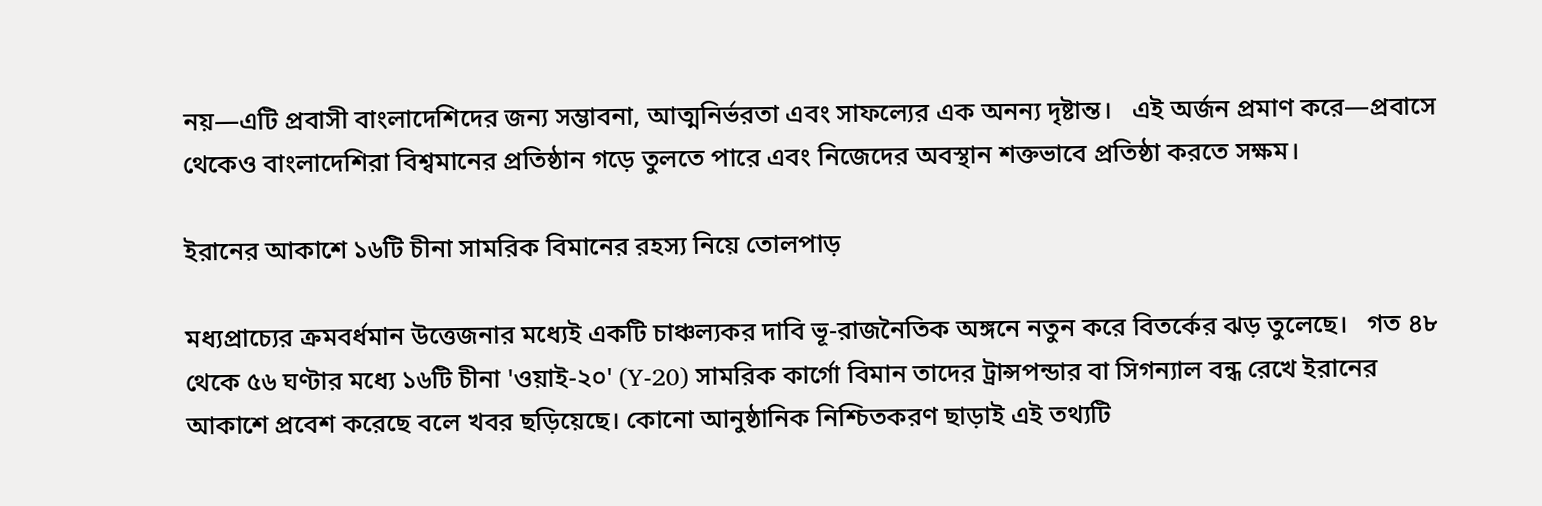নয়—এটি প্রবাসী বাংলাদেশিদের জন্য সম্ভাবনা, আত্মনির্ভরতা এবং সাফল্যের এক অনন্য দৃষ্টান্ত।   এই অর্জন প্রমাণ করে—প্রবাসে থেকেও বাংলাদেশিরা বিশ্বমানের প্রতিষ্ঠান গড়ে তুলতে পারে এবং নিজেদের অবস্থান শক্তভাবে প্রতিষ্ঠা করতে সক্ষম।

ইরানের আকাশে ১৬টি চীনা সামরিক বিমানের রহস্য নিয়ে তোলপাড়

মধ্যপ্রাচ্যের ক্রমবর্ধমান উত্তেজনার মধ্যেই একটি চাঞ্চল্যকর দাবি ভূ-রাজনৈতিক অঙ্গনে নতুন করে বিতর্কের ঝড় তুলেছে।   গত ৪৮ থেকে ৫৬ ঘণ্টার মধ্যে ১৬টি চীনা 'ওয়াই-২০' (Y-20) সামরিক কার্গো বিমান তাদের ট্রান্সপন্ডার বা সিগন্যাল বন্ধ রেখে ইরানের আকাশে প্রবেশ করেছে বলে খবর ছড়িয়েছে। কোনো আনুষ্ঠানিক নিশ্চিতকরণ ছাড়াই এই তথ্যটি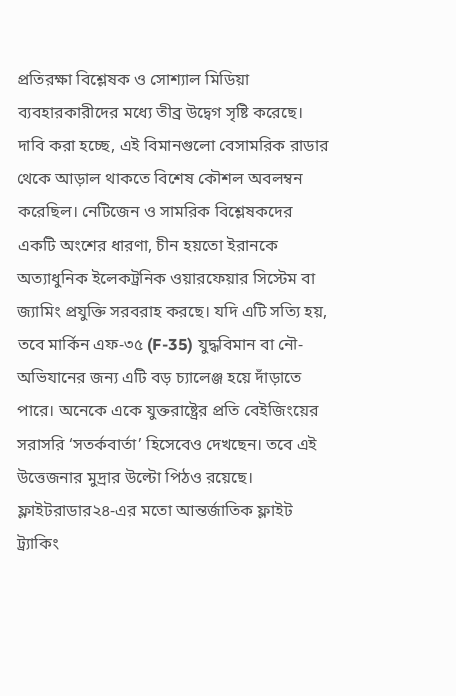প্রতিরক্ষা বিশ্লেষক ও সোশ্যাল মিডিয়া ব্যবহারকারীদের মধ্যে তীব্র উদ্বেগ সৃষ্টি করেছে। দাবি করা হচ্ছে, এই বিমানগুলো বেসামরিক রাডার থেকে আড়াল থাকতে বিশেষ কৌশল অবলম্বন করেছিল। নেটিজেন ও সামরিক বিশ্লেষকদের একটি অংশের ধারণা, চীন হয়তো ইরানকে অত্যাধুনিক ইলেকট্রনিক ওয়ারফেয়ার সিস্টেম বা জ্যামিং প্রযুক্তি সরবরাহ করছে। যদি এটি সত্যি হয়, তবে মার্কিন এফ-৩৫ (F-35) যুদ্ধবিমান বা নৌ-অভিযানের জন্য এটি বড় চ্যালেঞ্জ হয়ে দাঁড়াতে পারে। অনেকে একে যুক্তরাষ্ট্রের প্রতি বেইজিংয়ের সরাসরি ‘সতর্কবার্তা’ হিসেবেও দেখছেন। তবে এই উত্তেজনার মুদ্রার উল্টো পিঠও রয়েছে। ফ্লাইটরাডার২৪-এর মতো আন্তর্জাতিক ফ্লাইট ট্র্যাকিং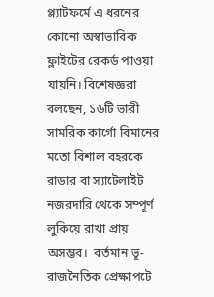প্ল্যাটফর্মে এ ধরনের কোনো অস্বাভাবিক ফ্লাইটের রেকর্ড পাওয়া যায়নি। বিশেষজ্ঞরা বলছেন, ১৬টি ভারী সামরিক কার্গো বিমানের মতো বিশাল বহরকে রাডার বা স্যাটেলাইট নজরদারি থেকে সম্পূর্ণ লুকিয়ে রাখা প্রায় অসম্ভব।  বর্তমান ভূ-রাজনৈতিক প্রেক্ষাপটে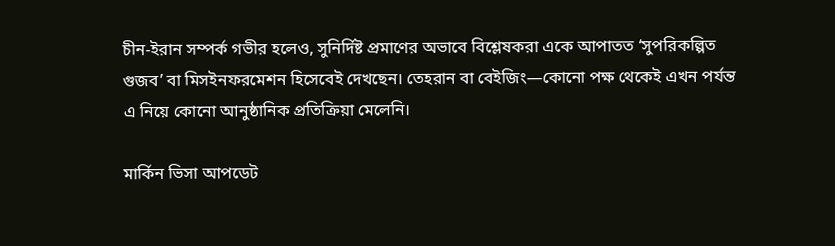চীন-ইরান সম্পর্ক গভীর হলেও, সুনির্দিষ্ট প্রমাণের অভাবে বিশ্লেষকরা একে আপাতত ‘সুপরিকল্পিত গুজব’ বা মিসইনফরমেশন হিসেবেই দেখছেন। তেহরান বা বেইজিং—কোনো পক্ষ থেকেই এখন পর্যন্ত এ নিয়ে কোনো আনুষ্ঠানিক প্রতিক্রিয়া মেলেনি।

মার্কিন ভিসা আপডেট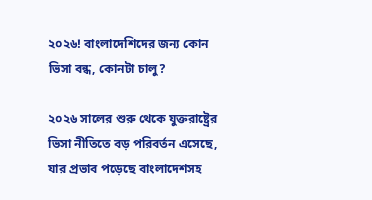২০২৬! বাংলাদেশিদের জন্য কোন ভিসা বন্ধ, কোনটা চালু?

২০২৬ সালের শুরু থেকে যুক্তরাষ্ট্রের ভিসা নীতিতে বড় পরিবর্তন এসেছে, যার প্রভাব পড়েছে বাংলাদেশসহ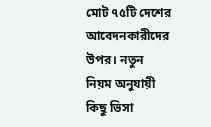মোট ৭৫টি দেশের আবেদনকারীদের উপর। নতুন নিয়ম অনুযায়ী কিছু ভিসা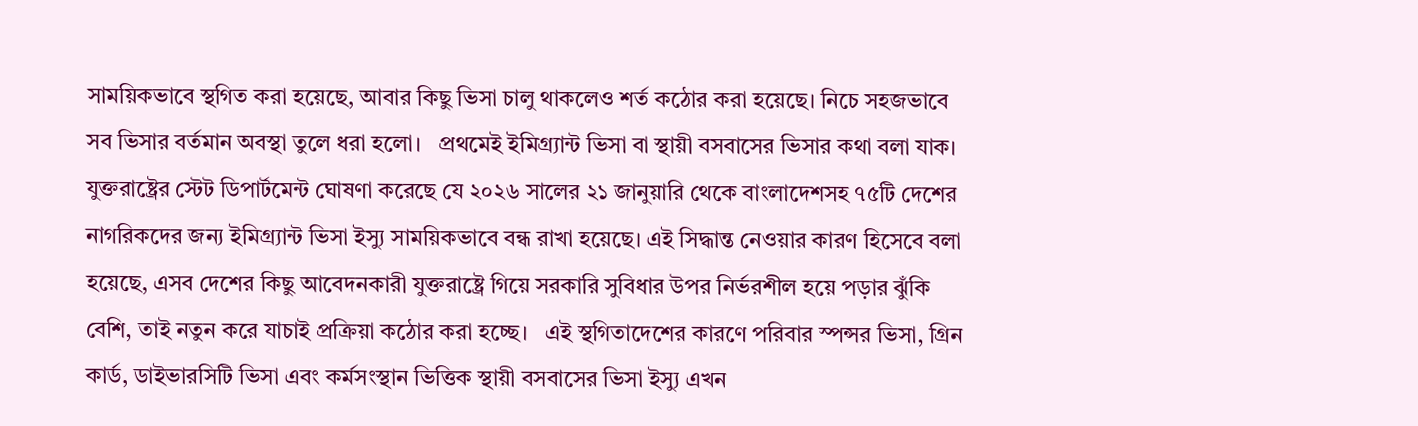সাময়িকভাবে স্থগিত করা হয়েছে, আবার কিছু ভিসা চালু থাকলেও শর্ত কঠোর করা হয়েছে। নিচে সহজভাবে সব ভিসার বর্তমান অবস্থা তুলে ধরা হলো।   প্রথমেই ইমিগ্র্যান্ট ভিসা বা স্থায়ী বসবাসের ভিসার কথা বলা যাক। যুক্তরাষ্ট্রের স্টেট ডিপার্টমেন্ট ঘোষণা করেছে যে ২০২৬ সালের ২১ জানুয়ারি থেকে বাংলাদেশসহ ৭৫টি দেশের নাগরিকদের জন্য ইমিগ্র্যান্ট ভিসা ইস্যু সাময়িকভাবে বন্ধ রাখা হয়েছে। এই সিদ্ধান্ত নেওয়ার কারণ হিসেবে বলা হয়েছে, এসব দেশের কিছু আবেদনকারী যুক্তরাষ্ট্রে গিয়ে সরকারি সুবিধার উপর নির্ভরশীল হয়ে পড়ার ঝুঁকি বেশি, তাই নতুন করে যাচাই প্রক্রিয়া কঠোর করা হচ্ছে।   এই স্থগিতাদেশের কারণে পরিবার স্পন্সর ভিসা, গ্রিন কার্ড, ডাইভারসিটি ভিসা এবং কর্মসংস্থান ভিত্তিক স্থায়ী বসবাসের ভিসা ইস্যু এখন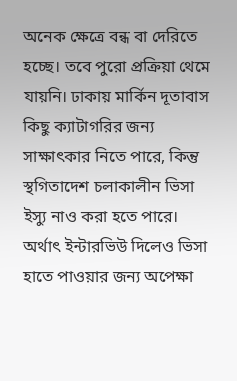অনেক ক্ষেত্রে বন্ধ বা দেরিতে হচ্ছে। তবে পুরো প্রক্রিয়া থেমে যায়নি। ঢাকায় মার্কিন দূতাবাস কিছু ক্যাটাগরির জন্য সাক্ষাৎকার নিতে পারে, কিন্তু স্থগিতাদেশ চলাকালীন ভিসা ইস্যু নাও করা হতে পারে। অর্থাৎ ইন্টারভিউ দিলেও ভিসা হাতে পাওয়ার জন্য অপেক্ষা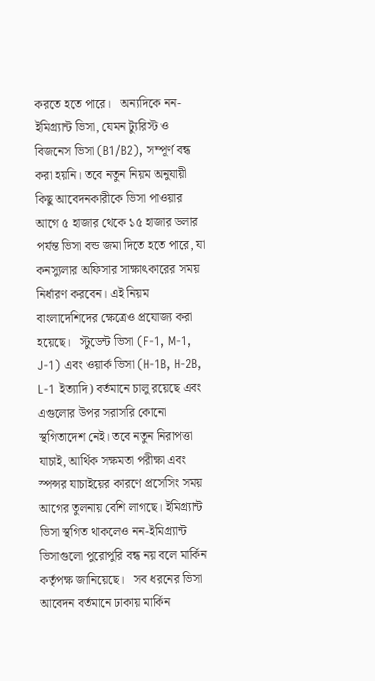করতে হতে পারে।   অন্যদিকে নন-ইমিগ্র্যান্ট ভিসা, যেমন ট্যুরিস্ট ও বিজনেস ভিসা (B1/B2), সম্পূর্ণ বন্ধ করা হয়নি। তবে নতুন নিয়ম অনুযায়ী কিছু আবেদনকারীকে ভিসা পাওয়ার আগে ৫ হাজার থেকে ১৫ হাজার ডলার পর্যন্ত ভিসা বন্ড জমা দিতে হতে পারে, যা কনস্যুলার অফিসার সাক্ষাৎকারের সময় নির্ধারণ করবেন। এই নিয়ম বাংলাদেশিদের ক্ষেত্রেও প্রযোজ্য করা হয়েছে।   স্টুডেন্ট ভিসা (F-1, M-1, J-1) এবং ওয়ার্ক ভিসা (H-1B, H-2B, L-1 ইত্যাদি) বর্তমানে চালু রয়েছে এবং এগুলোর উপর সরাসরি কোনো স্থগিতাদেশ নেই। তবে নতুন নিরাপত্তা যাচাই, আর্থিক সক্ষমতা পরীক্ষা এবং স্পন্সর যাচাইয়ের কারণে প্রসেসিং সময় আগের তুলনায় বেশি লাগছে। ইমিগ্র্যান্ট ভিসা স্থগিত থাকলেও নন-ইমিগ্র্যান্ট ভিসাগুলো পুরোপুরি বন্ধ নয় বলে মার্কিন কর্তৃপক্ষ জানিয়েছে।   সব ধরনের ভিসা আবেদন বর্তমানে ঢাকায় মার্কিন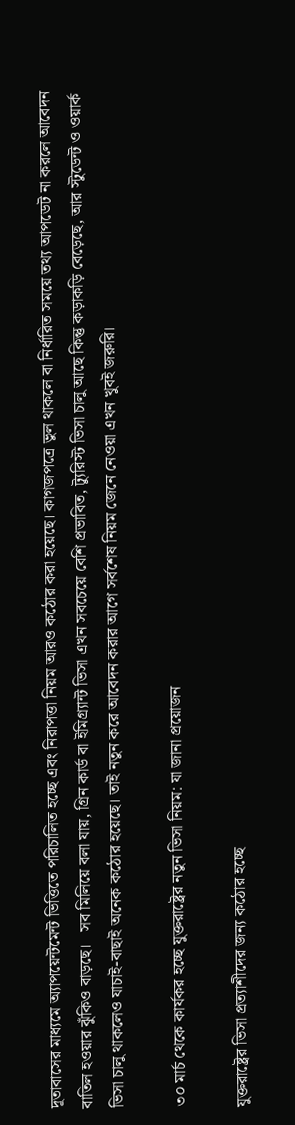দূতাবাসের মাধ্যমে অ্যাপয়েন্টমেন্ট ভিত্তিতে পরিচালিত হচ্ছে এবং নিরাপত্তা নিয়ম আরও কঠোর করা হয়েছে। কাগজপত্রে ভুল থাকলে বা নির্ধারিত সময়ে তথ্য আপডেট না করলে আবেদন বাতিল হওয়ার ঝুঁকিও বাড়ছে।   সব মিলিয়ে বলা যায়, গ্রিন কার্ড বা ইমিগ্র্যান্ট ভিসা এখন সবচেয়ে বেশি প্রভাবিত, ট্যুরিস্ট ভিসা চালু আছে কিন্তু কড়াকড়ি বেড়েছে, আর স্টুডেন্ট ও ওয়ার্ক ভিসা চালু থাকলেও যাচাই-বাছাই অনেক কঠোর হয়েছে। তাই নতুন করে আবেদন করার আগে সর্বশেষ নিয়ম জেনে নেওয়া এখন খুবই জরুরি।

৩০ মার্চ থেকে কার্যকর হচ্ছে যুক্তরাষ্ট্রের নতুন ভিসা নিয়ম: যা জানা প্রয়োজন

যুক্তরাষ্ট্রের ভিসা প্রত্যাশীদের জন্য কঠোর হচ্ছে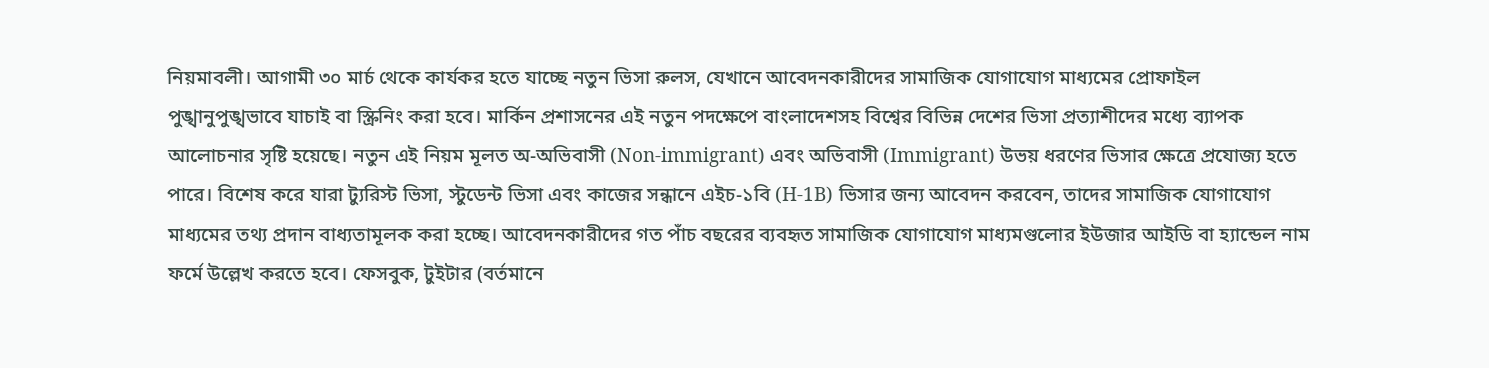নিয়মাবলী। আগামী ৩০ মার্চ থেকে কার্যকর হতে যাচ্ছে নতুন ভিসা রুলস, যেখানে আবেদনকারীদের সামাজিক যোগাযোগ মাধ্যমের প্রোফাইল পুঙ্খানুপুঙ্খভাবে যাচাই বা স্ক্রিনিং করা হবে। মার্কিন প্রশাসনের এই নতুন পদক্ষেপে বাংলাদেশসহ বিশ্বের বিভিন্ন দেশের ভিসা প্রত্যাশীদের মধ্যে ব্যাপক আলোচনার সৃষ্টি হয়েছে। নতুন এই নিয়ম মূলত অ-অভিবাসী (Non-immigrant) এবং অভিবাসী (Immigrant) উভয় ধরণের ভিসার ক্ষেত্রে প্রযোজ্য হতে পারে। বিশেষ করে যারা ট্যুরিস্ট ভিসা, স্টুডেন্ট ভিসা এবং কাজের সন্ধানে এইচ-১বি (H-1B) ভিসার জন্য আবেদন করবেন, তাদের সামাজিক যোগাযোগ মাধ্যমের তথ্য প্রদান বাধ্যতামূলক করা হচ্ছে। আবেদনকারীদের গত পাঁচ বছরের ব্যবহৃত সামাজিক যোগাযোগ মাধ্যমগুলোর ইউজার আইডি বা হ্যান্ডেল নাম ফর্মে উল্লেখ করতে হবে। ফেসবুক, টুইটার (বর্তমানে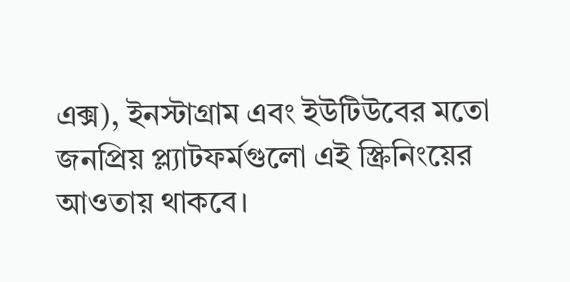এক্স), ইনস্টাগ্রাম এবং ইউটিউবের মতো জনপ্রিয় প্ল্যাটফর্মগুলো এই স্ক্রিনিংয়ের আওতায় থাকবে।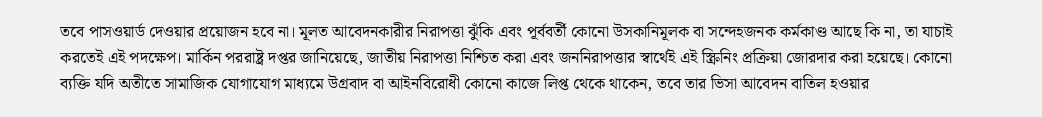তবে পাসওয়ার্ড দেওয়ার প্রয়োজন হবে না। মূলত আবেদনকারীর নিরাপত্তা ঝুঁকি এবং পূর্ববর্তী কোনো উসকানিমূলক বা সন্দেহজনক কর্মকাণ্ড আছে কি না, তা যাচাই করতেই এই পদক্ষেপ। মার্কিন পররাষ্ট্র দপ্তর জানিয়েছে, জাতীয় নিরাপত্তা নিশ্চিত করা এবং জননিরাপত্তার স্বার্থেই এই স্ক্রিনিং প্রক্রিয়া জোরদার করা হয়েছে। কোনো ব্যক্তি যদি অতীতে সামাজিক যোগাযোগ মাধ্যমে উগ্রবাদ বা আইনবিরোধী কোনো কাজে লিপ্ত থেকে থাকেন, তবে তার ভিসা আবেদন বাতিল হওয়ার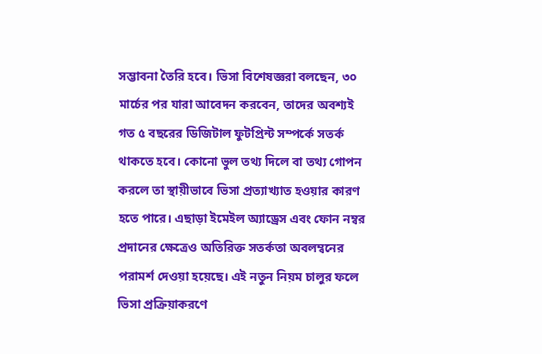সম্ভাবনা তৈরি হবে। ভিসা বিশেষজ্ঞরা বলছেন, ৩০ মার্চের পর যারা আবেদন করবেন, তাদের অবশ্যই গত ৫ বছরের ডিজিটাল ফুটপ্রিন্ট সম্পর্কে সতর্ক থাকতে হবে। কোনো ভুল তথ্য দিলে বা তথ্য গোপন করলে তা স্থায়ীভাবে ভিসা প্রত্যাখ্যাত হওয়ার কারণ হতে পারে। এছাড়া ইমেইল অ্যাড্রেস এবং ফোন নম্বর প্রদানের ক্ষেত্রেও অতিরিক্ত সতর্কতা অবলম্বনের পরামর্শ দেওয়া হয়েছে। এই নতুন নিয়ম চালুর ফলে ভিসা প্রক্রিয়াকরণে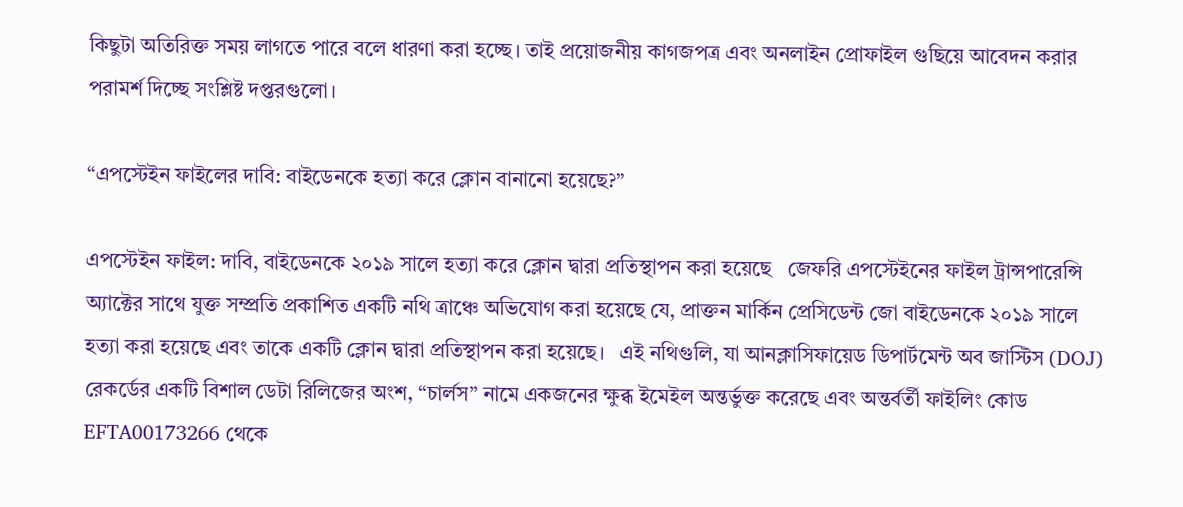কিছুটা অতিরিক্ত সময় লাগতে পারে বলে ধারণা করা হচ্ছে। তাই প্রয়োজনীয় কাগজপত্র এবং অনলাইন প্রোফাইল গুছিয়ে আবেদন করার পরামর্শ দিচ্ছে সংশ্লিষ্ট দপ্তরগুলো।

“এপস্টেইন ফাইলের দাবি: বাইডেনকে হত্যা করে ক্লোন বানানো হয়েছে?”

এপস্টেইন ফাইল: দাবি, বাইডেনকে ২০১৯ সালে হত্যা করে ক্লোন দ্বারা প্রতিস্থাপন করা হয়েছে   জেফরি এপস্টেইনের ফাইল ট্রান্সপারেন্সি অ্যাক্টের সাথে যুক্ত সম্প্রতি প্রকাশিত একটি নথি ত্রাঞ্চে অভিযোগ করা হয়েছে যে, প্রাক্তন মার্কিন প্রেসিডেন্ট জো বাইডেনকে ২০১৯ সালে হত্যা করা হয়েছে এবং তাকে একটি ক্লোন দ্বারা প্রতিস্থাপন করা হয়েছে।   এই নথিগুলি, যা আনক্লাসিফায়েড ডিপার্টমেন্ট অব জাস্টিস (DOJ) রেকর্ডের একটি বিশাল ডেটা রিলিজের অংশ, “চার্লস” নামে একজনের ক্ষুব্ধ ইমেইল অন্তর্ভুক্ত করেছে এবং অন্তর্বর্তী ফাইলিং কোড EFTA00173266 থেকে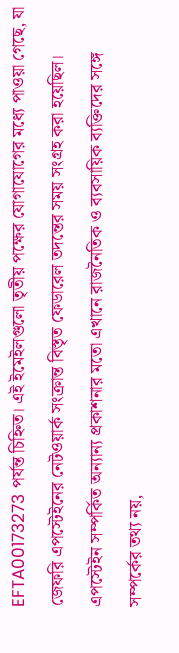EFTA00173273 পর্যন্ত চিহ্নিত। এই ইমেইলগুলো তৃতীয় পক্ষের যোগাযোগের মধ্যে পাওয়া গেছে, যা জেফরি এপস্টেইনের নেটওয়ার্ক সংক্রান্ত বিস্তৃত ফেডারেল তদন্তের সময় সংগ্রহ করা হয়েছিল।   এপস্টেইন সম্পর্কিত অন্যান্য প্রকাশনার মতো এখানে রাজনৈতিক ও ব্যবসায়িক ব্যক্তিদের সঙ্গে সম্পর্কের তথ্য নয়,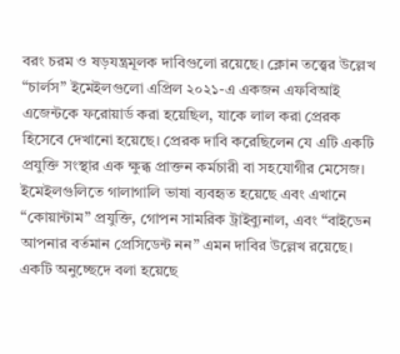বরং চরম ও ষড়যন্ত্রমূলক দাবিগুলো রয়েছে। ক্লোন তত্ত্বের উল্লেখ “চার্লস” ইমেইলগুলো এপ্রিল ২০২১-এ একজন এফবিআই এজেন্টকে ফরোয়ার্ড করা হয়েছিল, যাকে লাল করা প্রেরক হিসেবে দেখানো হয়েছে। প্রেরক দাবি করেছিলেন যে এটি একটি প্রযুক্তি সংস্থার এক ক্ষুব্ধ প্রাক্তন কর্মচারী বা সহযোগীর মেসেজ। ইমেইলগুলিতে গালাগালি ভাষা ব্যবহৃত হয়েছে এবং এখানে “কোয়ান্টাম” প্রযুক্তি, গোপন সামরিক ট্রাইব্যুনাল, এবং “বাইডেন আপনার বর্তমান প্রেসিডেন্ট নন” এমন দাবির উল্লেখ রয়েছে।   একটি অনুচ্ছেদে বলা হয়েছে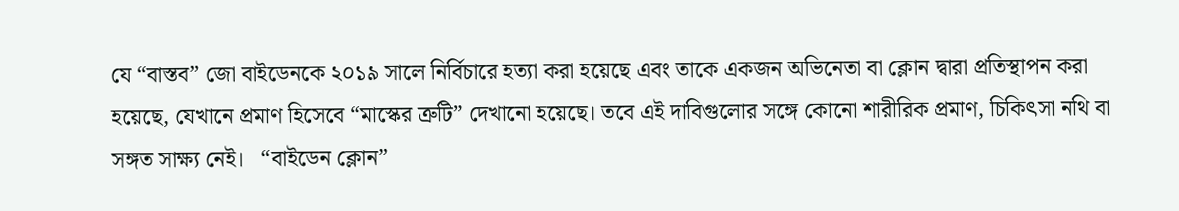যে “বাস্তব” জো বাইডেনকে ২০১৯ সালে নির্বিচারে হত্যা করা হয়েছে এবং তাকে একজন অভিনেতা বা ক্লোন দ্বারা প্রতিস্থাপন করা হয়েছে, যেখানে প্রমাণ হিসেবে “মাস্কের ত্রুটি” দেখানো হয়েছে। তবে এই দাবিগুলোর সঙ্গে কোনো শারীরিক প্রমাণ, চিকিৎসা নথি বা সঙ্গত সাক্ষ্য নেই।   “বাইডেন ক্লোন”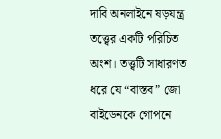দাবি অনলাইনে ষড়যন্ত্র তত্ত্বের একটি পরিচিত অংশ। তত্ত্বটি সাধারণত ধরে যে “বাস্তব” জো বাইডেনকে গোপনে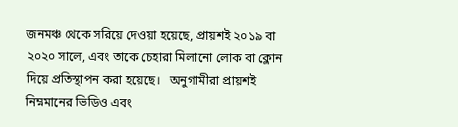জনমঞ্চ থেকে সরিয়ে দেওয়া হয়েছে, প্রায়শই ২০১৯ বা ২০২০ সালে, এবং তাকে চেহারা মিলানো লোক বা ক্লোন দিয়ে প্রতিস্থাপন করা হয়েছে।   অনুগামীরা প্রায়শই নিম্নমানের ভিডিও এবং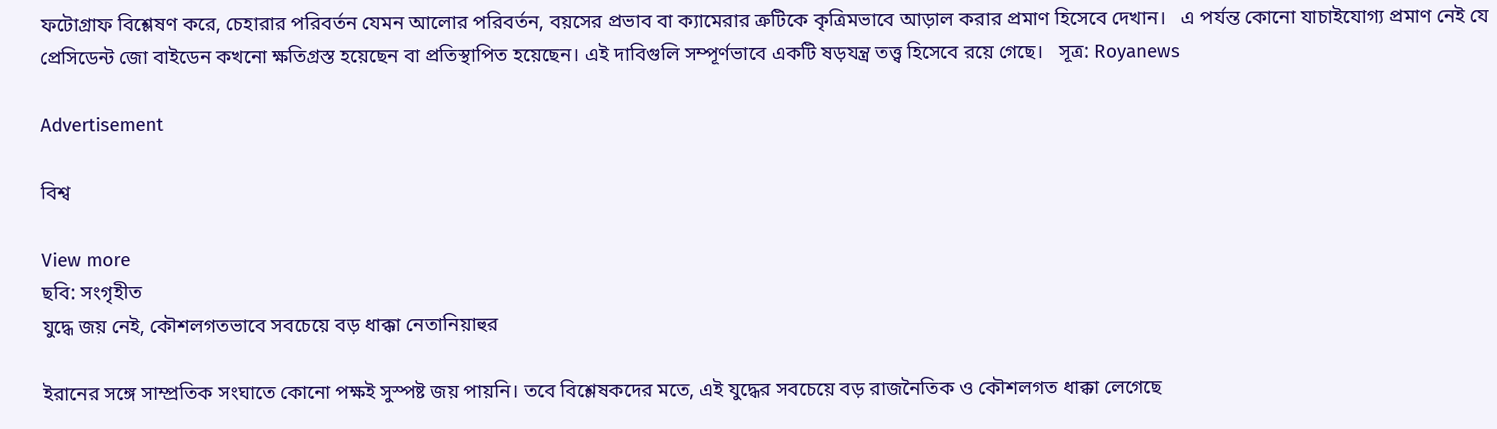ফটোগ্রাফ বিশ্লেষণ করে, চেহারার পরিবর্তন যেমন আলোর পরিবর্তন, বয়সের প্রভাব বা ক্যামেরার ত্রুটিকে কৃত্রিমভাবে আড়াল করার প্রমাণ হিসেবে দেখান।   এ পর্যন্ত কোনো যাচাইযোগ্য প্রমাণ নেই যে প্রেসিডেন্ট জো বাইডেন কখনো ক্ষতিগ্রস্ত হয়েছেন বা প্রতিস্থাপিত হয়েছেন। এই দাবিগুলি সম্পূর্ণভাবে একটি ষড়যন্ত্র তত্ত্ব হিসেবে রয়ে গেছে।   সূত্র: Royanews

Advertisement

বিশ্ব

View more
ছবি: সংগৃহীত
যুদ্ধে জয় নেই, কৌশলগতভাবে সবচেয়ে বড় ধাক্কা নেতানিয়াহুর

ইরানের সঙ্গে সাম্প্রতিক সংঘাতে কোনো পক্ষই সুস্পষ্ট জয় পায়নি। তবে বিশ্লেষকদের মতে, এই যুদ্ধের সবচেয়ে বড় রাজনৈতিক ও কৌশলগত ধাক্কা লেগেছে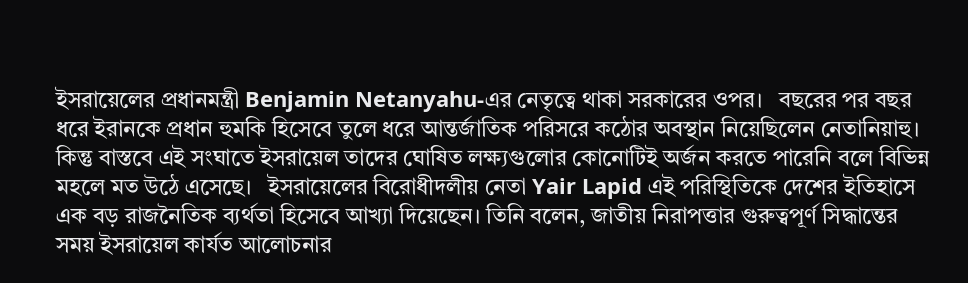ইসরায়েলের প্রধানমন্ত্রী Benjamin Netanyahu-এর নেতৃত্বে থাকা সরকারের ওপর।   বছরের পর বছর ধরে ইরানকে প্রধান হুমকি হিসেবে তুলে ধরে আন্তর্জাতিক পরিসরে কঠোর অবস্থান নিয়েছিলেন নেতানিয়াহু। কিন্তু বাস্তবে এই সংঘাতে ইসরায়েল তাদের ঘোষিত লক্ষ্যগুলোর কোনোটিই অর্জন করতে পারেনি বলে বিভিন্ন মহলে মত উঠে এসেছে।   ইসরায়েলের বিরোধীদলীয় নেতা Yair Lapid এই পরিস্থিতিকে দেশের ইতিহাসে এক বড় রাজনৈতিক ব্যর্থতা হিসেবে আখ্যা দিয়েছেন। তিনি বলেন, জাতীয় নিরাপত্তার গুরুত্বপূর্ণ সিদ্ধান্তের সময় ইসরায়েল কার্যত আলোচনার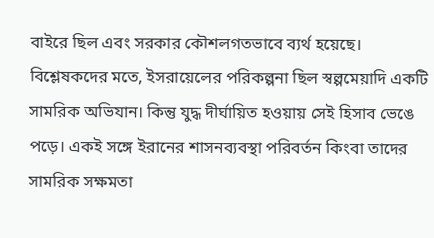বাইরে ছিল এবং সরকার কৌশলগতভাবে ব্যর্থ হয়েছে।   বিশ্লেষকদের মতে, ইসরায়েলের পরিকল্পনা ছিল স্বল্পমেয়াদি একটি সামরিক অভিযান। কিন্তু যুদ্ধ দীর্ঘায়িত হওয়ায় সেই হিসাব ভেঙে পড়ে। একই সঙ্গে ইরানের শাসনব্যবস্থা পরিবর্তন কিংবা তাদের সামরিক সক্ষমতা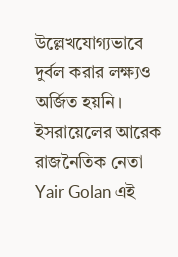উল্লেখযোগ্যভাবে দুর্বল করার লক্ষ্যও অর্জিত হয়নি।   ইসরায়েলের আরেক রাজনৈতিক নেতা Yair Golan এই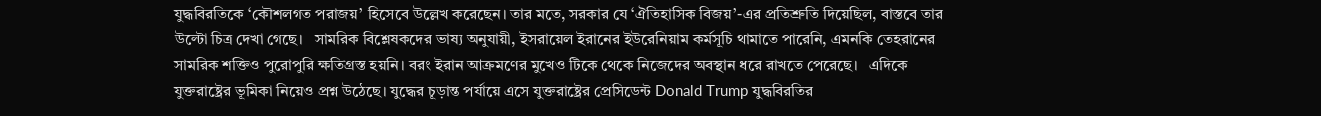যুদ্ধবিরতিকে ‘কৌশলগত পরাজয়’ হিসেবে উল্লেখ করেছেন। তার মতে, সরকার যে ‘ঐতিহাসিক বিজয়’-এর প্রতিশ্রুতি দিয়েছিল, বাস্তবে তার উল্টো চিত্র দেখা গেছে।   সামরিক বিশ্লেষকদের ভাষ্য অনুযায়ী, ইসরায়েল ইরানের ইউরেনিয়াম কর্মসূচি থামাতে পারেনি, এমনকি তেহরানের সামরিক শক্তিও পুরোপুরি ক্ষতিগ্রস্ত হয়নি। বরং ইরান আক্রমণের মুখেও টিকে থেকে নিজেদের অবস্থান ধরে রাখতে পেরেছে।   এদিকে যুক্তরাষ্ট্রের ভূমিকা নিয়েও প্রশ্ন উঠেছে। যুদ্ধের চূড়ান্ত পর্যায়ে এসে যুক্তরাষ্ট্রের প্রেসিডেন্ট Donald Trump যুদ্ধবিরতির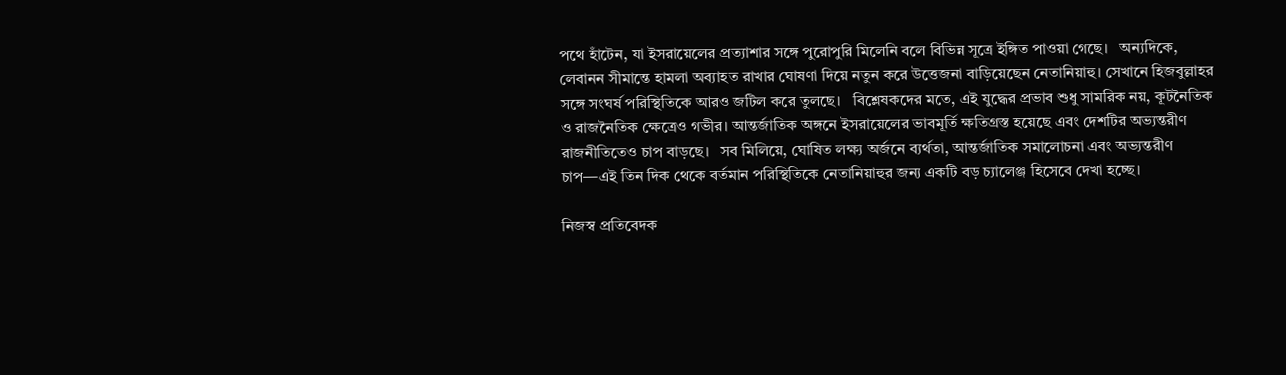পথে হাঁটেন, যা ইসরায়েলের প্রত্যাশার সঙ্গে পুরোপুরি মিলেনি বলে বিভিন্ন সূত্রে ইঙ্গিত পাওয়া গেছে।   অন্যদিকে, লেবানন সীমান্তে হামলা অব্যাহত রাখার ঘোষণা দিয়ে নতুন করে উত্তেজনা বাড়িয়েছেন নেতানিয়াহু। সেখানে হিজবুল্লাহর সঙ্গে সংঘর্ষ পরিস্থিতিকে আরও জটিল করে তুলছে।   বিশ্লেষকদের মতে, এই যুদ্ধের প্রভাব শুধু সামরিক নয়, কূটনৈতিক ও রাজনৈতিক ক্ষেত্রেও গভীর। আন্তর্জাতিক অঙ্গনে ইসরায়েলের ভাবমূর্তি ক্ষতিগ্রস্ত হয়েছে এবং দেশটির অভ্যন্তরীণ রাজনীতিতেও চাপ বাড়ছে।   সব মিলিয়ে, ঘোষিত লক্ষ্য অর্জনে ব্যর্থতা, আন্তর্জাতিক সমালোচনা এবং অভ্যন্তরীণ চাপ—এই তিন দিক থেকে বর্তমান পরিস্থিতিকে নেতানিয়াহুর জন্য একটি বড় চ্যালেঞ্জ হিসেবে দেখা হচ্ছে।

নিজস্ব প্রতিবেদক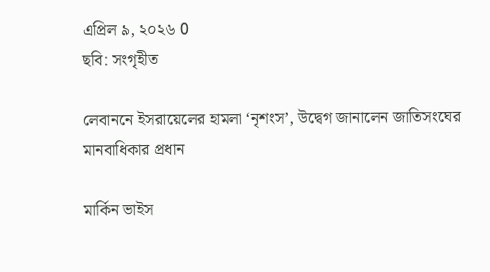এপ্রিল ৯, ২০২৬ 0
ছবি: সংগৃহীত

লেবাননে ইসরায়েলের হামলা ‘নৃশংস’, উদ্বেগ জানালেন জাতিসংঘের মানবাধিকার প্রধান

মার্কিন ভাইস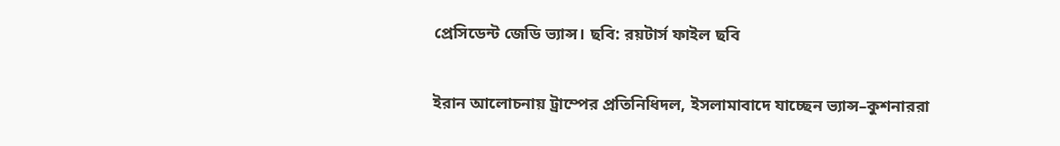প্রেসিডেন্ট জেডি ভ্যান্স। ছবি: রয়টার্স ফাইল ছবি

ইরান আলোচনায় ট্রাম্পের প্রতিনিধিদল, ইসলামাবাদে যাচ্ছেন ভ্যান্স–কুশনাররা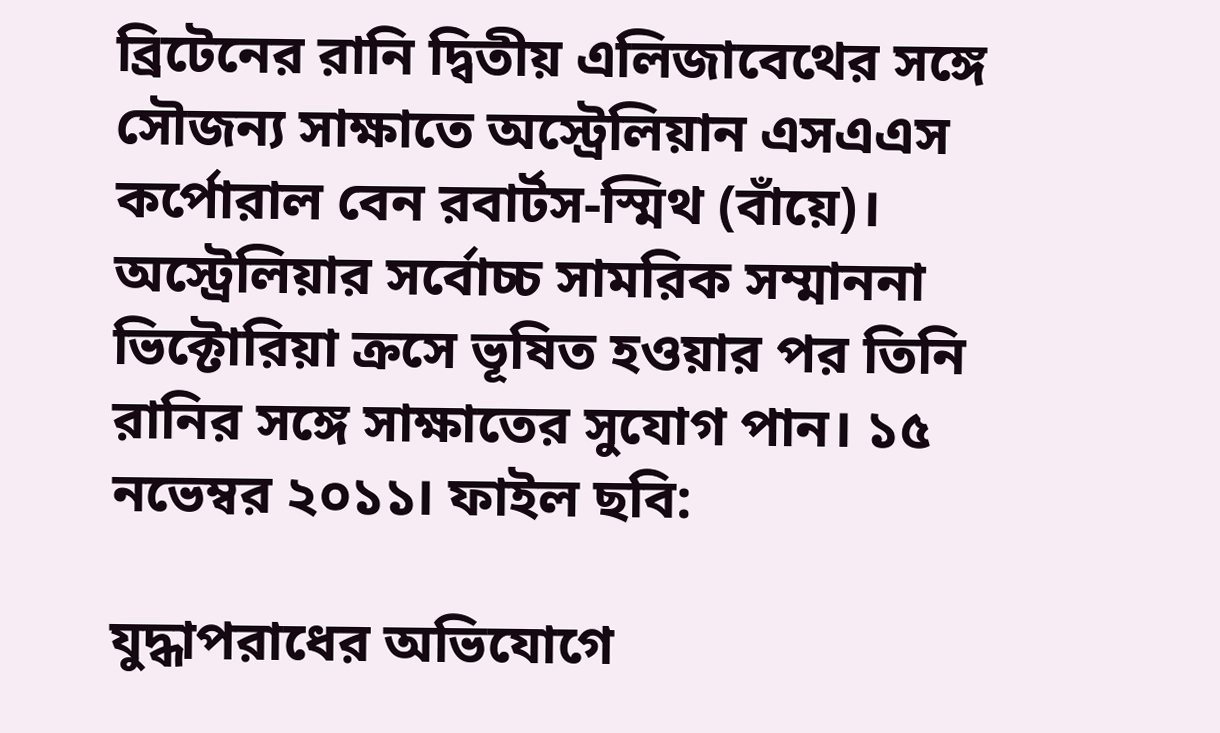ব্রিটেনের রানি দ্বিতীয় এলিজাবেথের সঙ্গে সৌজন্য সাক্ষাতে অস্ট্রেলিয়ান এসএএস কর্পোরাল বেন রবার্টস-স্মিথ (বাঁয়ে)। অস্ট্রেলিয়ার সর্বোচ্চ সামরিক সম্মাননা ভিক্টোরিয়া ক্রসে ভূষিত হওয়ার পর তিনি রানির সঙ্গে সাক্ষাতের সুযোগ পান। ১৫ নভেম্বর ২০১১। ফাইল ছবি:

যুদ্ধাপরাধের অভিযোগে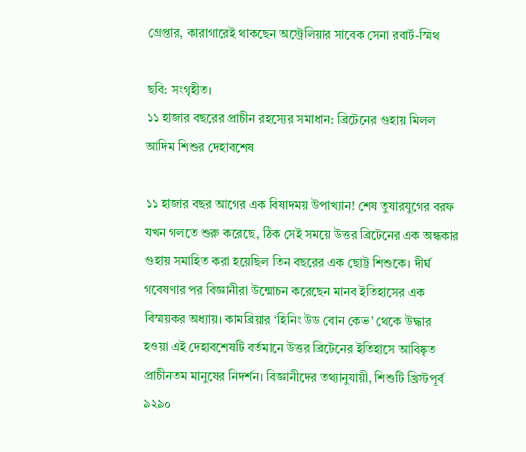গ্রেপ্তার, কারাগারেই থাকছেন অস্ট্রেলিয়ার সাবেক সেনা রবার্ট-স্মিথ

ছবি: সংগৃহীত।
১১ হাজার বছরের প্রাচীন রহস্যের সমাধান: ব্রিটেনের গুহায় মিলল আদিম শিশুর দেহাবশেষ

১১ হাজার বছর আগের এক বিষাদময় উপাখ্যান! শেষ তুষারযুগের বরফ যখন গলতে শুরু করেছে, ঠিক সেই সময়ে উত্তর ব্রিটেনের এক অন্ধকার গুহায় সমাহিত করা হয়েছিল তিন বছরের এক ছোট্ট শিশুকে। দীর্ঘ গবেষণার পর বিজ্ঞানীরা উন্মোচন করেছেন মানব ইতিহাসের এক বিস্ময়কর অধ্যায়। কামব্রিয়ার ‘হিনিং উড বোন কেভ’ থেকে উদ্ধার হওয়া এই দেহাবশেষটি বর্তমানে উত্তর ব্রিটেনের ইতিহাসে আবিষ্কৃত প্রাচীনতম মানুষের নিদর্শন। বিজ্ঞানীদের তথ্যানুযায়ী, শিশুটি খ্রিস্টপূর্ব ৯২৯০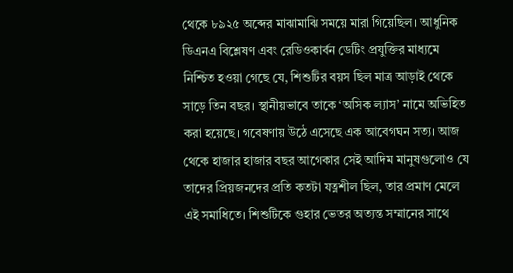থেকে ৮৯২৫ অব্দের মাঝামাঝি সময়ে মারা গিয়েছিল। আধুনিক ডিএনএ বিশ্লেষণ এবং রেডিওকার্বন ডেটিং প্রযুক্তির মাধ্যমে নিশ্চিত হওয়া গেছে যে, শিশুটির বয়স ছিল মাত্র আড়াই থেকে সাড়ে তিন বছর। স্থানীয়ভাবে তাকে ‘অসিক ল্যাস’ নামে অভিহিত করা হয়েছে। গবেষণায় উঠে এসেছে এক আবেগঘন সত্য। আজ থেকে হাজার হাজার বছর আগেকার সেই আদিম মানুষগুলোও যে তাদের প্রিয়জনদের প্রতি কতটা যত্নশীল ছিল, তার প্রমাণ মেলে এই সমাধিতে। শিশুটিকে গুহার ভেতর অত্যন্ত সম্মানের সাথে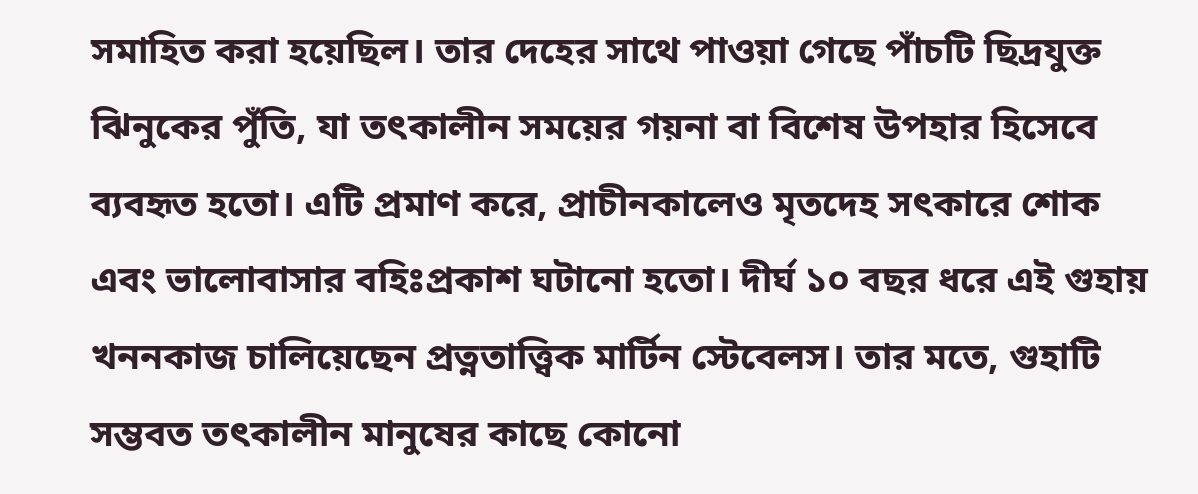সমাহিত করা হয়েছিল। তার দেহের সাথে পাওয়া গেছে পাঁচটি ছিদ্রযুক্ত ঝিনুকের পুঁতি, যা তৎকালীন সময়ের গয়না বা বিশেষ উপহার হিসেবে ব্যবহৃত হতো। এটি প্রমাণ করে, প্রাচীনকালেও মৃতদেহ সৎকারে শোক এবং ভালোবাসার বহিঃপ্রকাশ ঘটানো হতো। দীর্ঘ ১০ বছর ধরে এই গুহায় খননকাজ চালিয়েছেন প্রত্নতাত্ত্বিক মার্টিন স্টেবেলস। তার মতে, গুহাটি সম্ভবত তৎকালীন মানুষের কাছে কোনো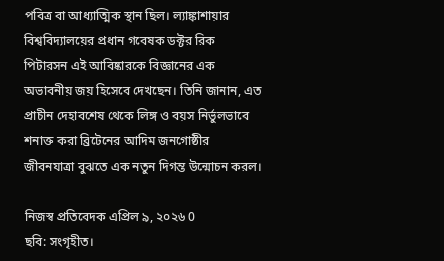পবিত্র বা আধ্যাত্মিক স্থান ছিল। ল্যাঙ্কাশায়ার বিশ্ববিদ্যালয়ের প্রধান গবেষক ডক্টর রিক পিটারসন এই আবিষ্কারকে বিজ্ঞানের এক অভাবনীয় জয় হিসেবে দেখছেন। তিনি জানান, এত প্রাচীন দেহাবশেষ থেকে লিঙ্গ ও বয়স নির্ভুলভাবে শনাক্ত করা ব্রিটেনের আদিম জনগোষ্ঠীর জীবনযাত্রা বুঝতে এক নতুন দিগন্ত উন্মোচন করল।

নিজস্ব প্রতিবেদক এপ্রিল ৯, ২০২৬ 0
ছবি: সংগৃহীত।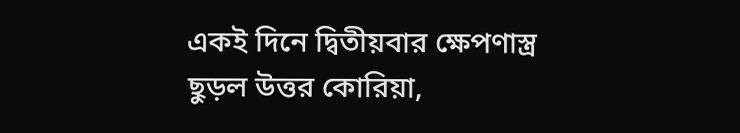একই দিনে দ্বিতীয়বার ক্ষেপণাস্ত্র ছুড়ল উত্তর কোরিয়া,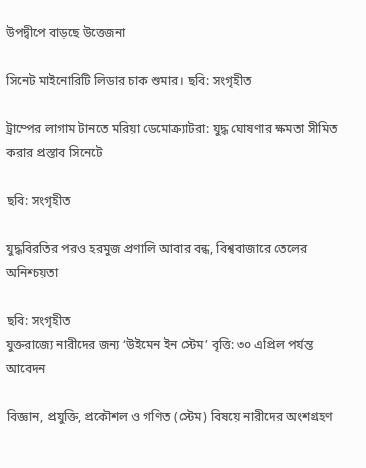উপদ্বীপে বাড়ছে উত্তেজনা

সিনেট মাইনোরিটি লিডার চাক শুমার। ছবি: সংগৃহীত

ট্রাম্পের লাগাম টানতে মরিয়া ডেমোক্র্যাটরা: যুদ্ধ ঘোষণার ক্ষমতা সীমিত করার প্রস্তাব সিনেটে

ছবি: সংগৃহীত

যুদ্ধবিরতির পরও হরমুজ প্রণালি আবার বন্ধ, বিশ্ববাজারে তেলের অনিশ্চয়তা

ছবি: সংগৃহীত
যুক্তরাজ্যে নারীদের জন্য ‘উইমেন ইন স্টেম’ বৃত্তি: ৩০ এপ্রিল পর্যন্ত আবেদন

বিজ্ঞান, প্রযুক্তি, প্রকৌশল ও গণিত (স্টেম) বিষয়ে নারীদের অংশগ্রহণ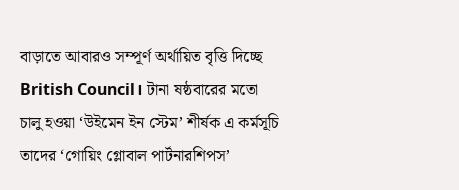বাড়াতে আবারও সম্পূর্ণ অর্থায়িত বৃত্তি দিচ্ছে British Council। টানা ষষ্ঠবারের মতো চালু হওয়া ‘উইমেন ইন স্টেম’ শীর্ষক এ কর্মসূচি তাদের ‘গোয়িং গ্লোবাল পার্টনারশিপস’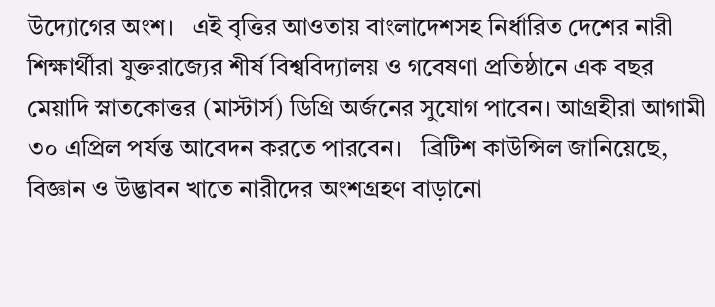উদ্যোগের অংশ।   এই বৃত্তির আওতায় বাংলাদেশসহ নির্ধারিত দেশের নারী শিক্ষার্থীরা যুক্তরাজ্যের শীর্ষ বিশ্ববিদ্যালয় ও গবেষণা প্রতিষ্ঠানে এক বছর মেয়াদি স্নাতকোত্তর (মাস্টার্স) ডিগ্রি অর্জনের সুযোগ পাবেন। আগ্রহীরা আগামী ৩০ এপ্রিল পর্যন্ত আবেদন করতে পারবেন।   ব্রিটিশ কাউন্সিল জানিয়েছে, বিজ্ঞান ও উদ্ভাবন খাতে নারীদের অংশগ্রহণ বাড়ানো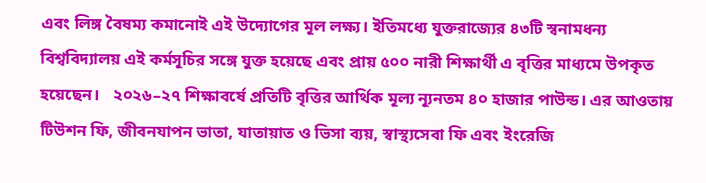এবং লিঙ্গ বৈষম্য কমানোই এই উদ্যোগের মূল লক্ষ্য। ইতিমধ্যে যুক্তরাজ্যের ৪৩টি স্বনামধন্য বিশ্ববিদ্যালয় এই কর্মসূচির সঙ্গে যুক্ত হয়েছে এবং প্রায় ৫০০ নারী শিক্ষার্থী এ বৃত্তির মাধ্যমে উপকৃত হয়েছেন।   ২০২৬–২৭ শিক্ষাবর্ষে প্রতিটি বৃত্তির আর্থিক মূল্য ন্যূনতম ৪০ হাজার পাউন্ড। এর আওতায় টিউশন ফি, জীবনযাপন ভাতা, যাতায়াত ও ভিসা ব্যয়, স্বাস্থ্যসেবা ফি এবং ইংরেজি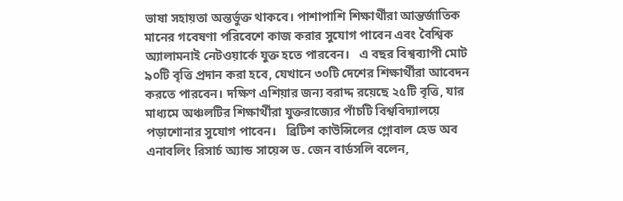ভাষা সহায়তা অন্তর্ভুক্ত থাকবে। পাশাপাশি শিক্ষার্থীরা আন্তর্জাতিক মানের গবেষণা পরিবেশে কাজ করার সুযোগ পাবেন এবং বৈশ্বিক অ্যালামনাই নেটওয়ার্কে যুক্ত হতে পারবেন।   এ বছর বিশ্বব্যাপী মোট ৯০টি বৃত্তি প্রদান করা হবে, যেখানে ৩০টি দেশের শিক্ষার্থীরা আবেদন করতে পারবেন। দক্ষিণ এশিয়ার জন্য বরাদ্দ রয়েছে ২৫টি বৃত্তি, যার মাধ্যমে অঞ্চলটির শিক্ষার্থীরা যুক্তরাজ্যের পাঁচটি বিশ্ববিদ্যালয়ে পড়াশোনার সুযোগ পাবেন।   ব্রিটিশ কাউন্সিলের গ্লোবাল হেড অব এনাবলিং রিসার্চ অ্যান্ড সায়েন্স ড. জেন বার্ডসলি বলেন,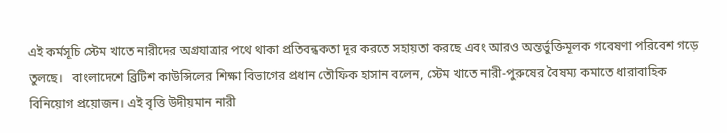এই কর্মসূচি স্টেম খাতে নারীদের অগ্রযাত্রার পথে থাকা প্রতিবন্ধকতা দূর করতে সহায়তা করছে এবং আরও অন্তর্ভুক্তিমূলক গবেষণা পরিবেশ গড়ে তুলছে।   বাংলাদেশে ব্রিটিশ কাউন্সিলের শিক্ষা বিভাগের প্রধান তৌফিক হাসান বলেন, স্টেম খাতে নারী-পুরুষের বৈষম্য কমাতে ধারাবাহিক বিনিয়োগ প্রয়োজন। এই বৃত্তি উদীয়মান নারী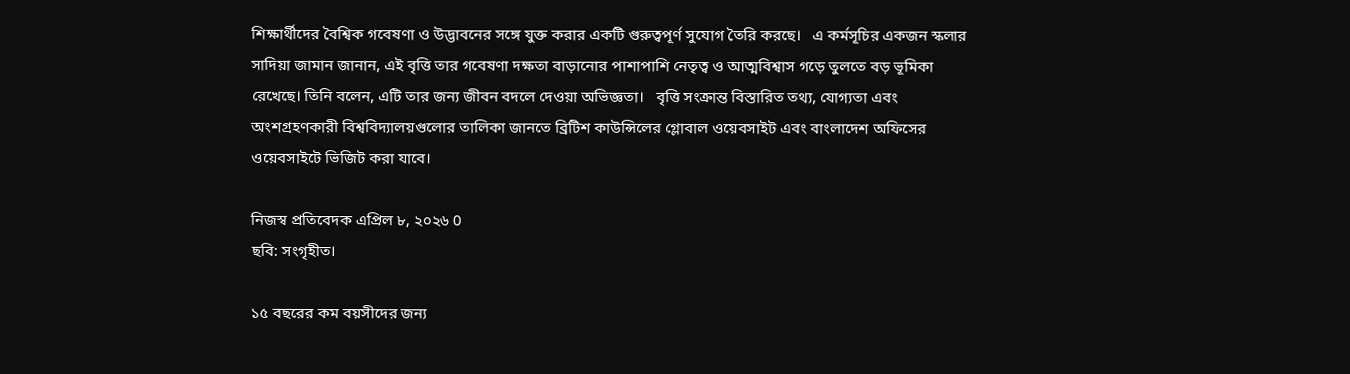শিক্ষার্থীদের বৈশ্বিক গবেষণা ও উদ্ভাবনের সঙ্গে যুক্ত করার একটি গুরুত্বপূর্ণ সুযোগ তৈরি করছে।   এ কর্মসূচির একজন স্কলার সাদিয়া জামান জানান, এই বৃত্তি তার গবেষণা দক্ষতা বাড়ানোর পাশাপাশি নেতৃত্ব ও আত্মবিশ্বাস গড়ে তুলতে বড় ভূমিকা রেখেছে। তিনি বলেন, এটি তার জন্য জীবন বদলে দেওয়া অভিজ্ঞতা।   বৃত্তি সংক্রান্ত বিস্তারিত তথ্য, যোগ্যতা এবং অংশগ্রহণকারী বিশ্ববিদ্যালয়গুলোর তালিকা জানতে ব্রিটিশ কাউন্সিলের গ্লোবাল ওয়েবসাইট এবং বাংলাদেশ অফিসের ওয়েবসাইটে ভিজিট করা যাবে।

নিজস্ব প্রতিবেদক এপ্রিল ৮, ২০২৬ 0
ছবি: সংগৃহীত।

১৫ বছরের কম বয়সীদের জন্য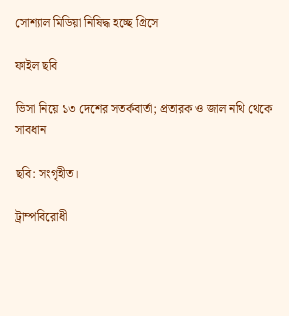সোশ্যাল মিডিয়া নিষিদ্ধ হচ্ছে গ্রিসে

ফাইল ছবি

ভিসা নিয়ে ১৩ দেশের সতর্কবার্তা; প্রতারক ও জাল নথি থেকে সাবধান

ছবি: সংগৃহীত।

ট্রাম্পবিরোধী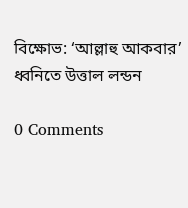বিক্ষোভ: ‘আল্লাহু আকবার’ ধ্বনিতে উত্তাল লন্ডন

0 Comments